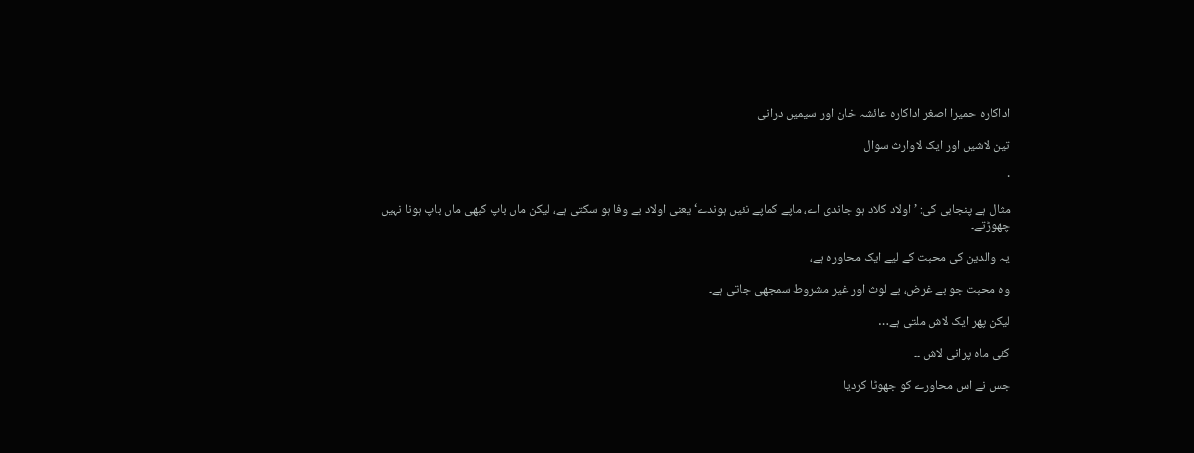اداکارہ حمیرا اصغر اداکارہ عائشہ خان اور سیمیں درانی

تین لاشیں اور ایک لاوارث سوال

·

مثال ہے پنجابی کی: ’اولاد کلاد ہو جاندی اے، ماپے کماپے نئیں ہوندے‘ یعنی اولاد بے وفا ہو سکتی ہے، لیکن ماں باپ کبھی ماں باپ ہونا نہیں چھوڑتے۔

یہ والدین کی محبت کے لیے ایک محاورہ ہے،

وہ محبت جو بے غرض، بے لوث اور غیر مشروط سمجھی جاتی ہے۔

لیکن پھر ایک لاش ملتی ہے…

کئی ماہ پرانی لاش ۔۔

جس نے اس محاورے کو جھوٹا کردیا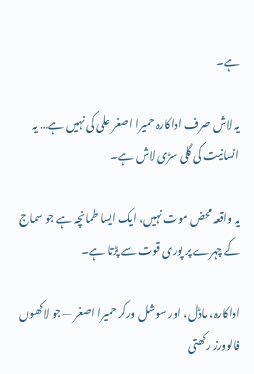ہے۔

یہ لاش صرف اداکارہ حمیرا اصغر علی کی نہیں ہے… یہ انسانیت کی گلی سڑی لاش ہے۔

یہ واقعہ محض موت نہیں، ایک ایسا طمانچہ ہے جو سماج کے چہرے پر پوری قوت سے پڑتا ہے۔

اداکارہ، ماڈل، اور سوشل ورکر حمیرا اصغر — جو لاکھوں فالوورز رکھتی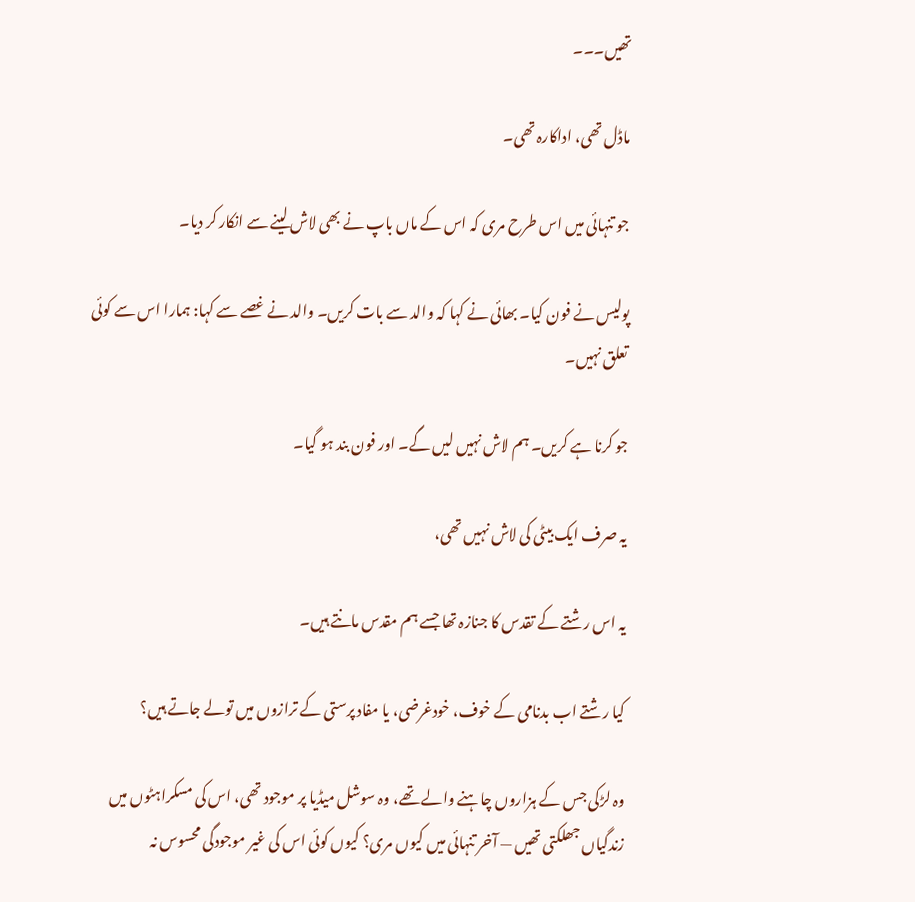تھیں۔۔۔

ماڈل تھی، اداکارہ تھی۔

جو تنہائی میں اس طرح مری کہ اس کے ماں باپ نے بھی لاش لینے سے انکار کر دیا۔

پولیس نے فون کیا۔ بھائی نے کہا کہ والد سے بات کریں۔ والد نے غصے سے کہا: ہمارا اس سے کوئی تعلق نہیں۔

جو کرنا ہے کریں۔ ہم لاش نہیں لیں گے۔ اور فون بند ہو گیا۔

یہ صرف ایک بیٹی کی لاش نہیں تھی،

یہ اس رشتے کے تقدس کا جنازہ تھا جسے ہم مقدس مانتے ہیں۔

کیا رشتے اب بدنامی کے خوف، خودغرضی، یا مفاد پرستی کے ترازوں میں تولے جاتے ہیں؟

وہ لڑکی جس کے ہزاروں چاہنے والے تھے، وہ سوشل میڈیا پر موجود تھی، اس کی مسکراہٹوں میں زندگیاں جھلکتی تھیں — آخر تنہائی میں کیوں مری؟ کیوں کوئی اس کی غیر موجودگی محسوس نہ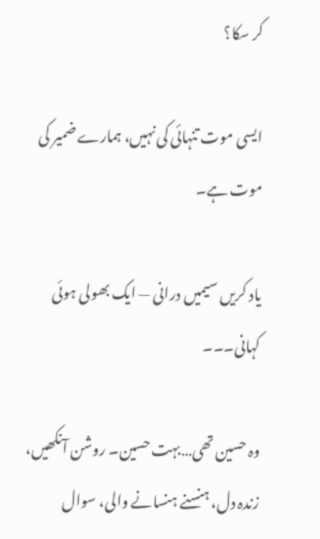کر سکا؟

ایسی موت تنہائی کی نہیں، ہمارے ضمیر کی موت ہے۔

یاد کریں سیمیں درانی — ایک بھولی ہوئی کہانی۔۔۔

وہ حسین تھی…بہت حسین۔ روشن آنکھیں، زندہ دل، ہنسنے ہنسانے والی، سوال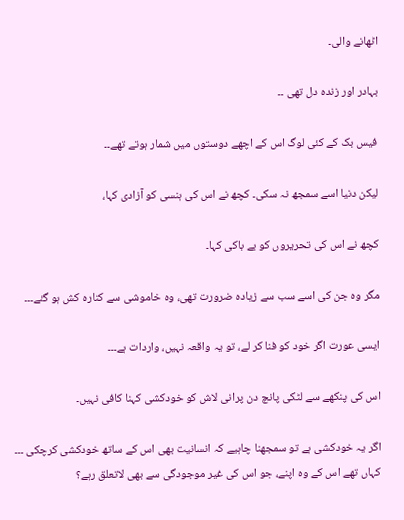اٹھانے والی۔

بہادر اور زندہ دل تھی ۔۔

فیس بک کے کئی لوگ اس کے اچھے دوستوں میں شمار ہوتے تھے۔۔

لیکن دنیا اسے سمجھ نہ سکی۔ کچھ نے اس کی ہنسی کو آزادی کہا،

کچھ نے اس کی تحریروں کو بے باکی کہا۔

مگر وہ جن کی اسے سب سے زیادہ ضرورت تھی، وہ خاموشی سے کنارہ کش ہو گئے۔۔۔

ایسی عورت اگر خود کو فنا کر لے، تو یہ واقعہ نہیں، واردات ہے۔۔۔

اس کی پنکھے سے لٹکی پانچ دن پرانی لاش کو خودکشی کہنا کافی نہیں۔

اگر یہ خودکشی ہے تو سمجھنا چاہیے کہ انسانیت بھی اس کے ساتھ خودکشی کرچکی ۔۔۔ کہاں تھے اس کے وہ اپنے، جو اس کی غیر موجودگی سے بھی لاتعلق رہے؟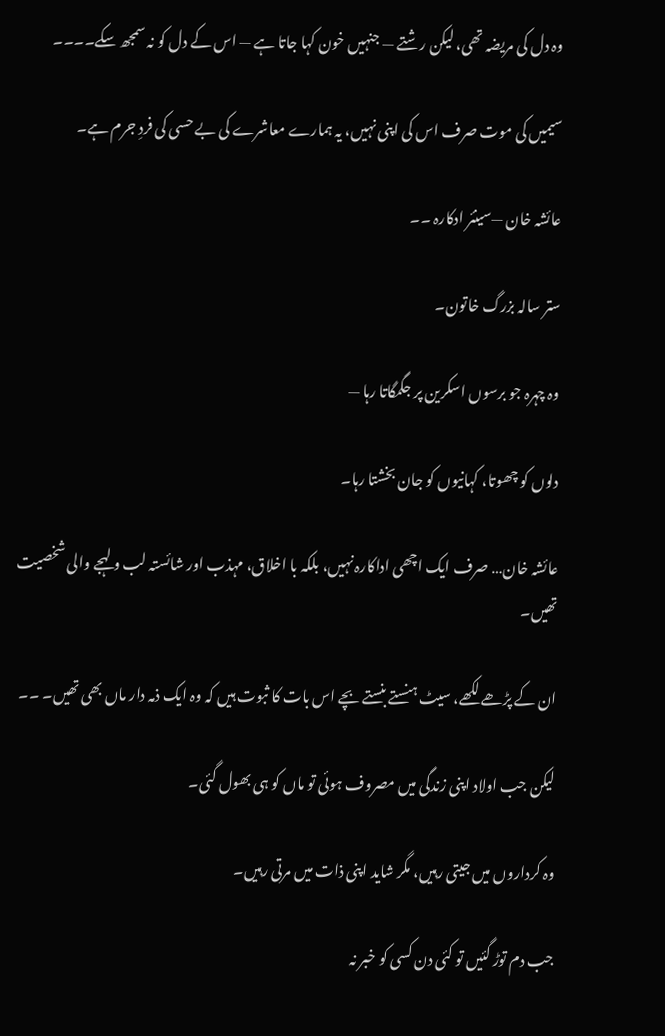وہ دل کی مریضہ تھی، لیکن رشتے — جنہیں خون کہا جاتا ہے — اس کے دل کو نہ سمجھ سکے۔۔۔۔

سیمیں کی موت صرف اس کی اپنی نہیں، یہ ہمارے معاشرے کی بے حسی کی فردِ جرم ہے۔

عائشہ خان —سینئر ادکارہ ۔۔

ستر سالہ بزرگ خاتون۔

وہ چہرہ جو برسوں اسکرین پر جگمگاتا رہا —

دلوں کو چھوتا، کہانیوں کو جان بخشتا رہا۔

عائشہ خان… صرف ایک اچھی اداکارہ نہیں، بلکہ با اخلاق، مہذب اور شائستہ لب و لہجے والی شخصیت تھیں۔

ان کے پڑھے لکھے، سیٹ ہنستے بنستے بچے اس بات کا ثبوت ہیں کہ وہ ایک ذمہ دار ماں بھی تھیں۔ ۔۔

لیکن جب اولاد اپنی زندگی میں مصروف ہوئی تو ماں کو ہی بھول گئی۔

وہ کرداروں میں جیتی رہیں، مگر شاید اپنی ذات میں مرتی رہیں۔

جب دم توڑ گئیں تو کئی دن کسی کو خبر نہ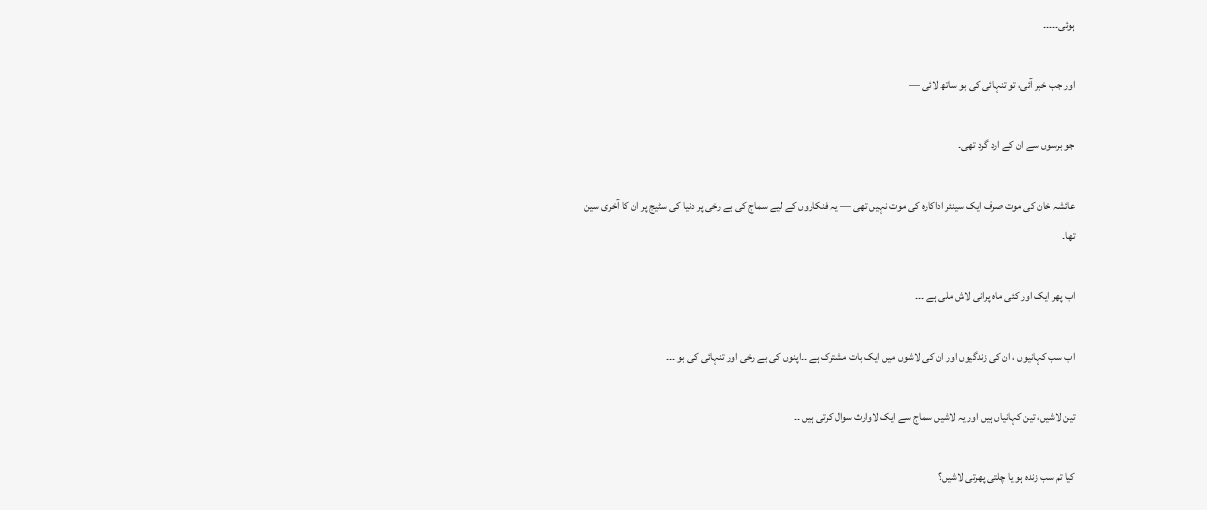ہوئی۔۔۔۔۔

اور جب خبر آئی، تو تنہائی کی بو ساتھ لائی —

جو برسوں سے ان کے ارد گرد تھی۔

عائشہ خان کی موت صرف ایک سینئر اداکارہ کی موت نہیں تھی — یہ فنکاروں کے لیے سماج کی بے رخی پر دنیا کی سٹیج پر ان کا آخری سین تھا۔

اب پھر ایک اور کئی ماہ پرانی لاش ملی ہے ۔۔۔

اب سب کہانیوں ، ان کی زندگیوں اور ان کی لاشوں میں ایک بات مشترک ہے ۔۔اپنوں کی بے رخی اور تنہائی کی بو ۔۔۔

تین لاشیں، تین کہانیاں ہیں اور یہ لاشیں سماج سے ایک لاوارث سوال کرتی ہیں ۔۔

کیا تم سب زندہ ہو یا چلتی پھرتی لاشیں؟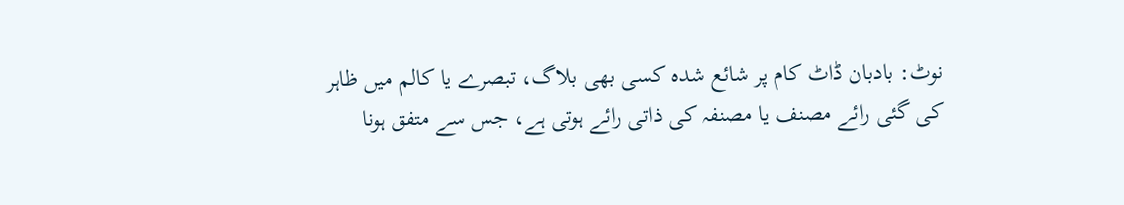نوٹ: بادبان ڈاٹ کام پر شائع شدہ کسی بھی بلاگ، تبصرے یا کالم میں ظاہر کی گئی رائے مصنف یا مصنفہ کی ذاتی رائے ہوتی ہے، جس سے متفق ہونا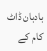بادبان ڈاٹ کام کے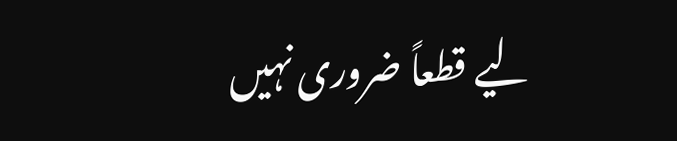لیے قطعاً ضروری نہیں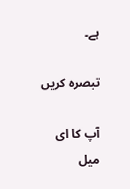ہے۔

تبصرہ کریں

آپ کا ای میل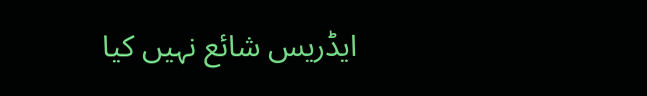ایڈریس شائع نہیں کیا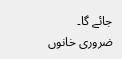جائے گا۔ ضروری خانوں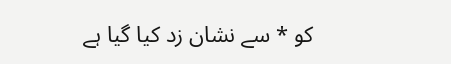کو * سے نشان زد کیا گیا ہے